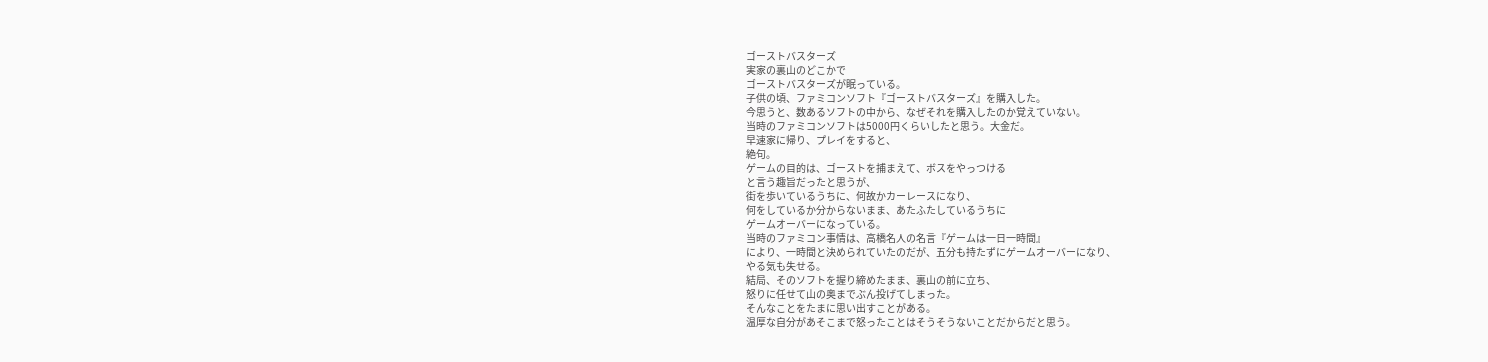ゴーストバスターズ
実家の裏山のどこかで
ゴーストバスターズが眠っている。
子供の頃、ファミコンソフト『ゴーストバスターズ』を購入した。
今思うと、数あるソフトの中から、なぜそれを購入したのか覚えていない。
当時のファミコンソフトは5000円くらいしたと思う。大金だ。
早速家に帰り、プレイをすると、
絶句。
ゲームの目的は、ゴーストを捕まえて、ボスをやっつける
と言う趣旨だったと思うが、
街を歩いているうちに、何故かカーレースになり、
何をしているか分からないまま、あたふたしているうちに
ゲームオーバーになっている。
当時のファミコン事情は、高橋名人の名言『ゲームは一日一時間』
により、一時間と決められていたのだが、五分も持たずにゲームオーバーになり、
やる気も失せる。
結局、そのソフトを握り締めたまま、裏山の前に立ち、
怒りに任せて山の奥までぶん投げてしまった。
そんなことをたまに思い出すことがある。
温厚な自分があそこまで怒ったことはそうそうないことだからだと思う。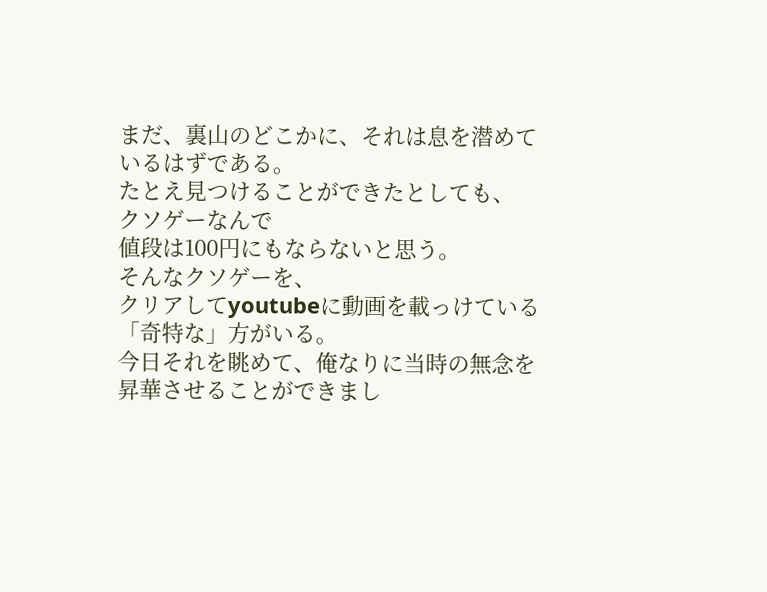まだ、裏山のどこかに、それは息を潜めているはずである。
たとえ見つけることができたとしても、
クソゲーなんで
値段は100円にもならないと思う。
そんなクソゲーを、
クリアしてyoutubeに動画を載っけている「奇特な」方がいる。
今日それを眺めて、俺なりに当時の無念を昇華させることができまし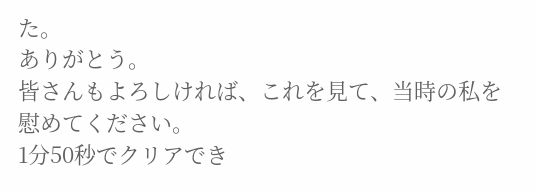た。
ありがとう。
皆さんもよろしければ、これを見て、当時の私を慰めてください。
1分50秒でクリアでき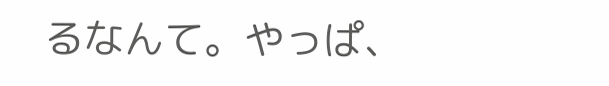るなんて。やっぱ、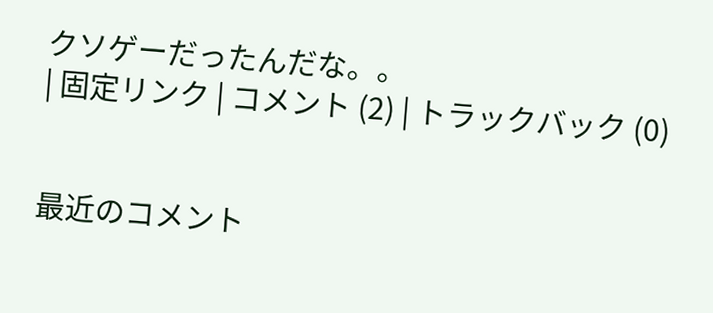クソゲーだったんだな。。
| 固定リンク | コメント (2) | トラックバック (0)


最近のコメント